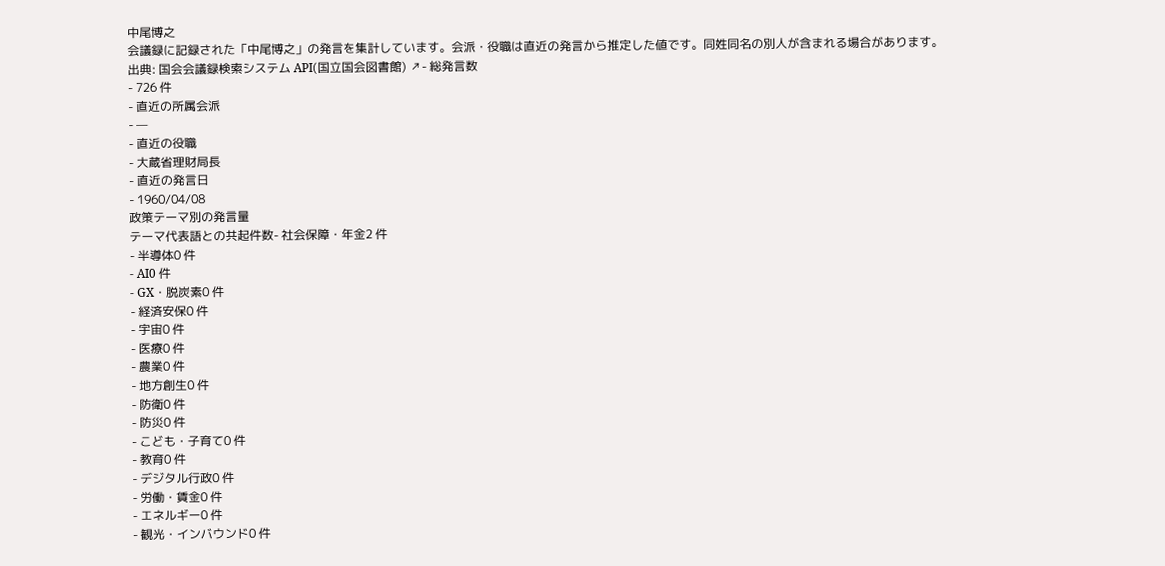中尾博之
会議録に記録された「中尾博之」の発言を集計しています。会派・役職は直近の発言から推定した値です。同姓同名の別人が含まれる場合があります。
出典: 国会会議録検索システム API(国立国会図書館) ↗- 総発言数
- 726 件
- 直近の所属会派
- —
- 直近の役職
- 大蔵省理財局長
- 直近の発言日
- 1960/04/08
政策テーマ別の発言量
テーマ代表語との共起件数- 社会保障・年金2 件
- 半導体0 件
- AI0 件
- GX・脱炭素0 件
- 経済安保0 件
- 宇宙0 件
- 医療0 件
- 農業0 件
- 地方創生0 件
- 防衛0 件
- 防災0 件
- こども・子育て0 件
- 教育0 件
- デジタル行政0 件
- 労働・賃金0 件
- エネルギー0 件
- 観光・インバウンド0 件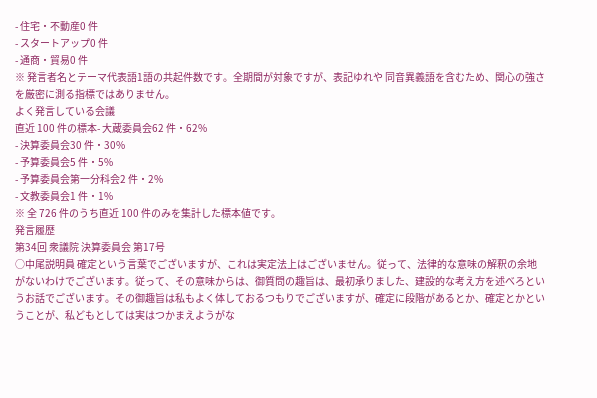- 住宅・不動産0 件
- スタートアップ0 件
- 通商・貿易0 件
※ 発言者名とテーマ代表語1語の共起件数です。全期間が対象ですが、表記ゆれや 同音異義語を含むため、関心の強さを厳密に測る指標ではありません。
よく発言している会議
直近 100 件の標本- 大蔵委員会62 件・62%
- 決算委員会30 件・30%
- 予算委員会5 件・5%
- 予算委員会第一分科会2 件・2%
- 文教委員会1 件・1%
※ 全 726 件のうち直近 100 件のみを集計した標本値です。
発言履歴
第34回 衆議院 決算委員会 第17号
○中尾説明員 確定という言葉でございますが、これは実定法上はございません。従って、法律的な意味の解釈の余地がないわけでございます。従って、その意味からは、御質問の趣旨は、最初承りました、建設的な考え方を述べろというお話でございます。その御趣旨は私もよく体しておるつもりでございますが、確定に段階があるとか、確定とかということが、私どもとしては実はつかまえようがな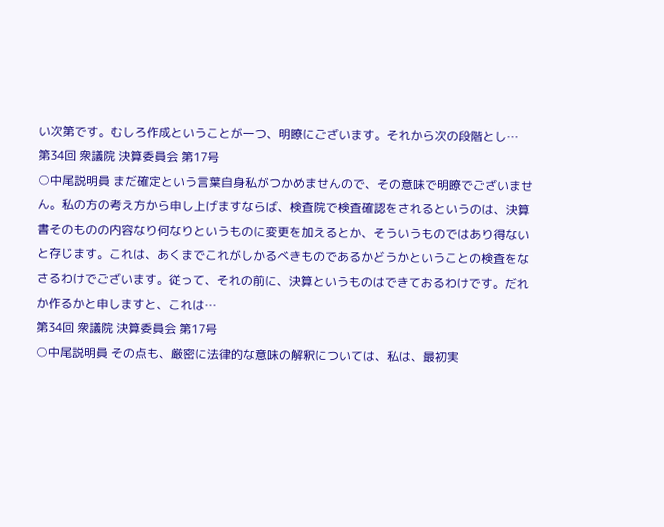い次第です。むしろ作成ということが一つ、明瞭にございます。それから次の段階とし…
第34回 衆議院 決算委員会 第17号
○中尾説明員 まだ確定という言葉自身私がつかめませんので、その意味で明瞭でございません。私の方の考え方から申し上げますならば、検査院で検査確認をされるというのは、決算書そのものの内容なり何なりというものに変更を加えるとか、そういうものではあり得ないと存じます。これは、あくまでこれがしかるべきものであるかどうかということの検査をなさるわけでございます。従って、それの前に、決算というものはできておるわけです。だれか作るかと申しますと、これは…
第34回 衆議院 決算委員会 第17号
○中尾説明員 その点も、厳密に法律的な意味の解釈については、私は、最初実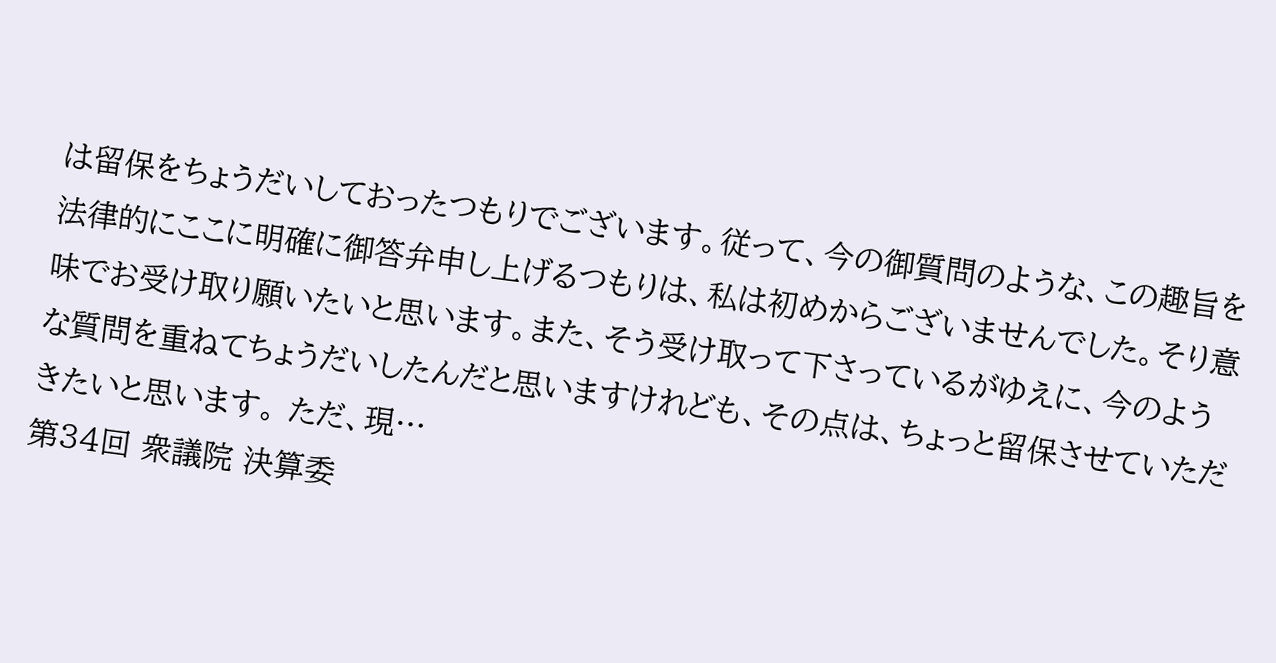は留保をちょうだいしておったつもりでございます。従って、今の御質問のような、この趣旨を法律的にここに明確に御答弁申し上げるつもりは、私は初めからございませんでした。そり意味でお受け取り願いたいと思います。また、そう受け取って下さっているがゆえに、今のような質問を重ねてちょうだいしたんだと思いますけれども、その点は、ちょっと留保させていただきたいと思います。 ただ、現…
第34回 衆議院 決算委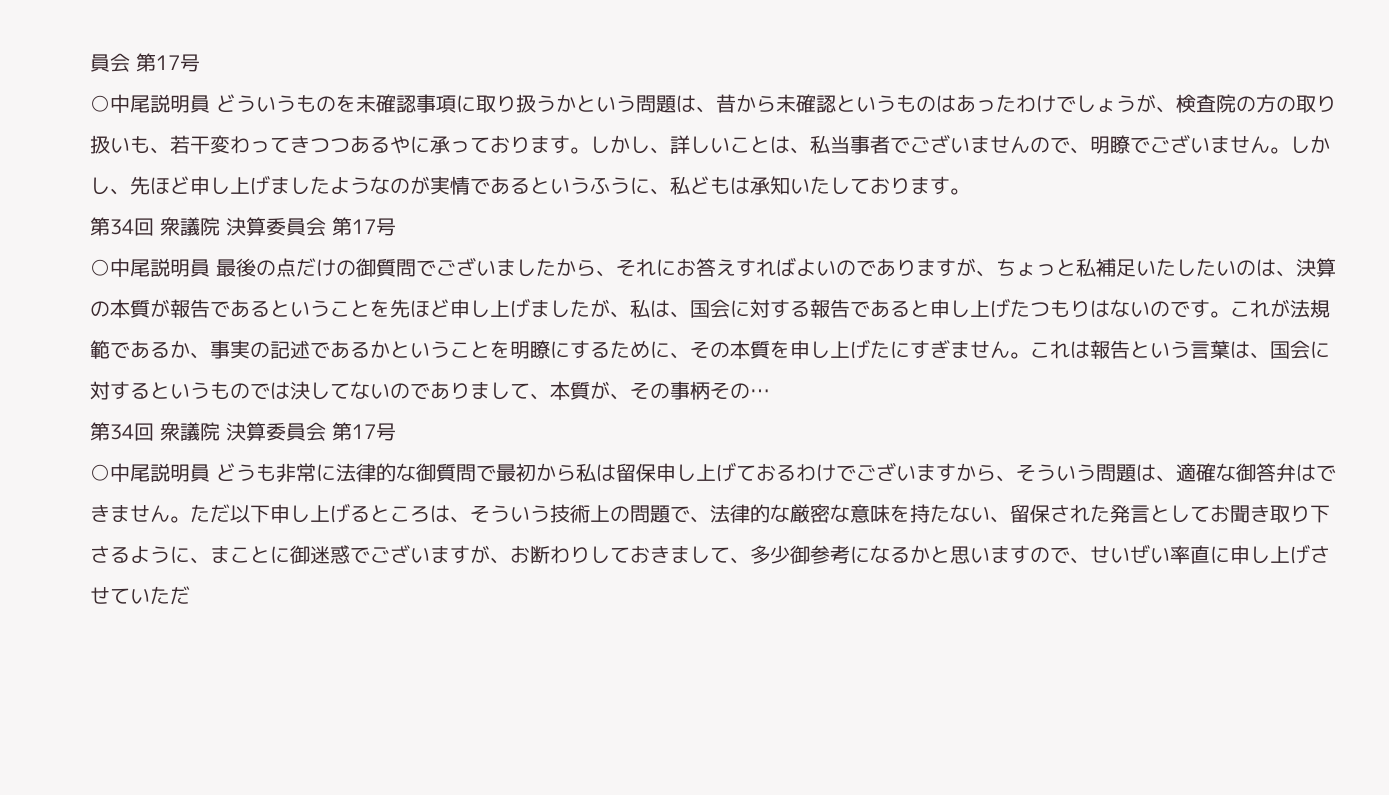員会 第17号
○中尾説明員 どういうものを未確認事項に取り扱うかという問題は、昔から未確認というものはあったわけでしょうが、検査院の方の取り扱いも、若干変わってきつつあるやに承っております。しかし、詳しいことは、私当事者でございませんので、明瞭でございません。しかし、先ほど申し上げましたようなのが実情であるというふうに、私どもは承知いたしております。
第34回 衆議院 決算委員会 第17号
○中尾説明員 最後の点だけの御質問でございましたから、それにお答えすればよいのでありますが、ちょっと私補足いたしたいのは、決算の本質が報告であるということを先ほど申し上げましたが、私は、国会に対する報告であると申し上げたつもりはないのです。これが法規範であるか、事実の記述であるかということを明瞭にするために、その本質を申し上げたにすぎません。これは報告という言葉は、国会に対するというものでは決してないのでありまして、本質が、その事柄その…
第34回 衆議院 決算委員会 第17号
○中尾説明員 どうも非常に法律的な御質問で最初から私は留保申し上げておるわけでございますから、そういう問題は、適確な御答弁はできません。ただ以下申し上げるところは、そういう技術上の問題で、法律的な厳密な意味を持たない、留保された発言としてお聞き取り下さるように、まことに御迷惑でございますが、お断わりしておきまして、多少御参考になるかと思いますので、せいぜい率直に申し上げさせていただ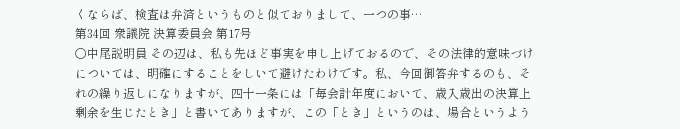くならば、検査は弁済というものと似ておりまして、一つの事…
第34回 衆議院 決算委員会 第17号
○中尾説明員 その辺は、私も先ほど事実を申し上げておるので、その法律的意味づけについては、明確にすることをしいて避けたわけです。私、今回御答弁するのも、それの繰り返しになりますが、四十一条には「毎会計年度において、歳入歳出の決算上剰余を生じたとき」と書いてありますが、この「とき」というのは、場合というよう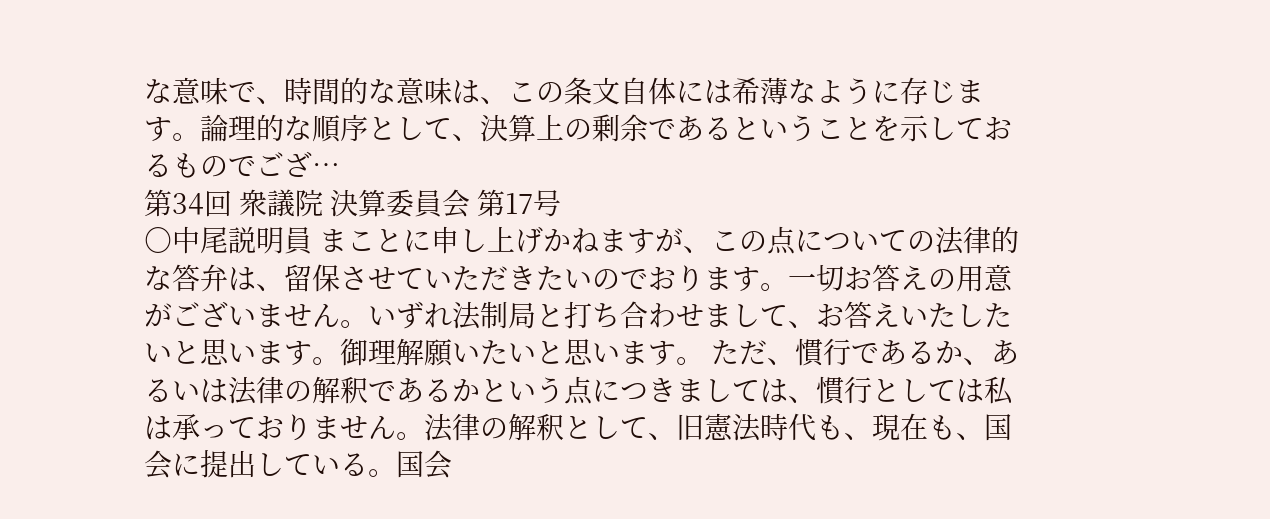な意味で、時間的な意味は、この条文自体には希薄なように存じます。論理的な順序として、決算上の剰余であるということを示しておるものでござ…
第34回 衆議院 決算委員会 第17号
○中尾説明員 まことに申し上げかねますが、この点についての法律的な答弁は、留保させていただきたいのでおります。一切お答えの用意がございません。いずれ法制局と打ち合わせまして、お答えいたしたいと思います。御理解願いたいと思います。 ただ、慣行であるか、あるいは法律の解釈であるかという点につきましては、慣行としては私は承っておりません。法律の解釈として、旧憲法時代も、現在も、国会に提出している。国会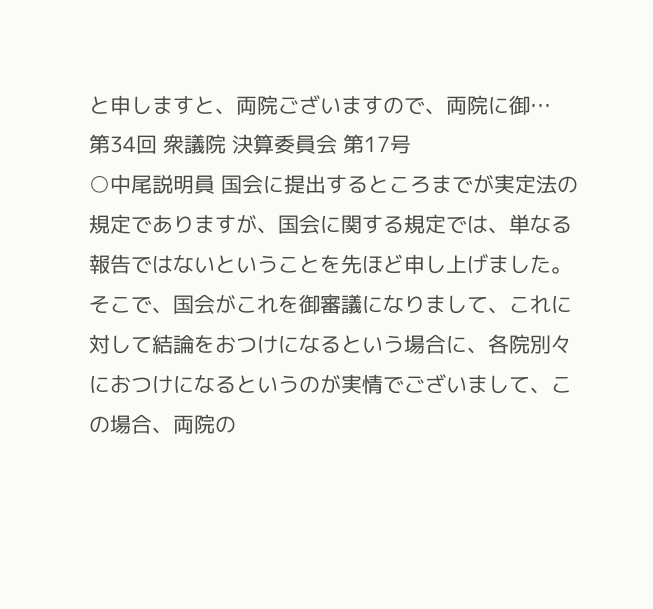と申しますと、両院ございますので、両院に御…
第34回 衆議院 決算委員会 第17号
○中尾説明員 国会に提出するところまでが実定法の規定でありますが、国会に関する規定では、単なる報告ではないということを先ほど申し上げました。そこで、国会がこれを御審議になりまして、これに対して結論をおつけになるという場合に、各院別々におつけになるというのが実情でございまして、この場合、両院の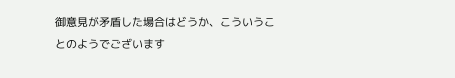御意見が矛盾した場合はどうか、こういうことのようでございます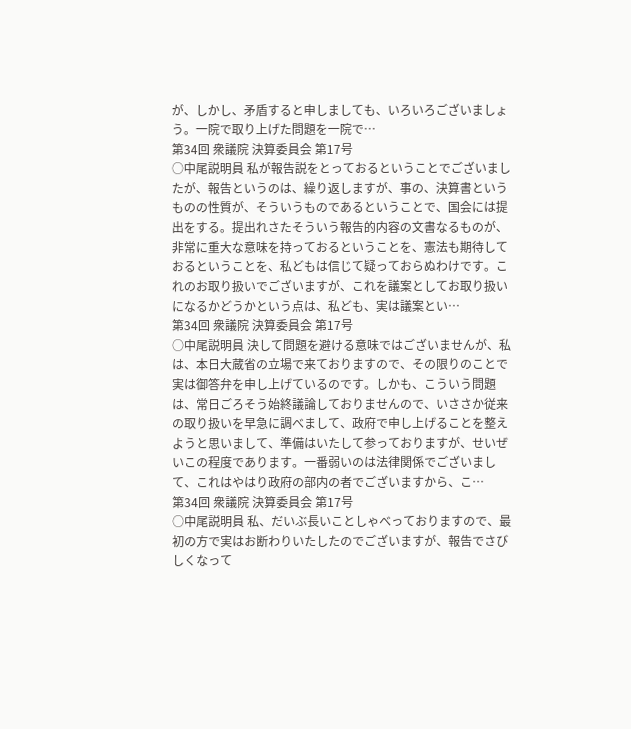が、しかし、矛盾すると申しましても、いろいろございましょう。一院で取り上げた問題を一院で…
第34回 衆議院 決算委員会 第17号
○中尾説明員 私が報告説をとっておるということでございましたが、報告というのは、繰り返しますが、事の、決算書というものの性質が、そういうものであるということで、国会には提出をする。提出れさたそういう報告的内容の文書なるものが、非常に重大な意味を持っておるということを、憲法も期待しておるということを、私どもは信じて疑っておらぬわけです。これのお取り扱いでございますが、これを議案としてお取り扱いになるかどうかという点は、私ども、実は議案とい…
第34回 衆議院 決算委員会 第17号
○中尾説明員 決して問題を避ける意味ではございませんが、私は、本日大蔵省の立場で来ておりますので、その限りのことで実は御答弁を申し上げているのです。しかも、こういう問題は、常日ごろそう始終議論しておりませんので、いささか従来の取り扱いを早急に調べまして、政府で申し上げることを整えようと思いまして、準備はいたして参っておりますが、せいぜいこの程度であります。一番弱いのは法律関係でございまして、これはやはり政府の部内の者でございますから、こ…
第34回 衆議院 決算委員会 第17号
○中尾説明員 私、だいぶ長いことしゃべっておりますので、最初の方で実はお断わりいたしたのでございますが、報告でさびしくなって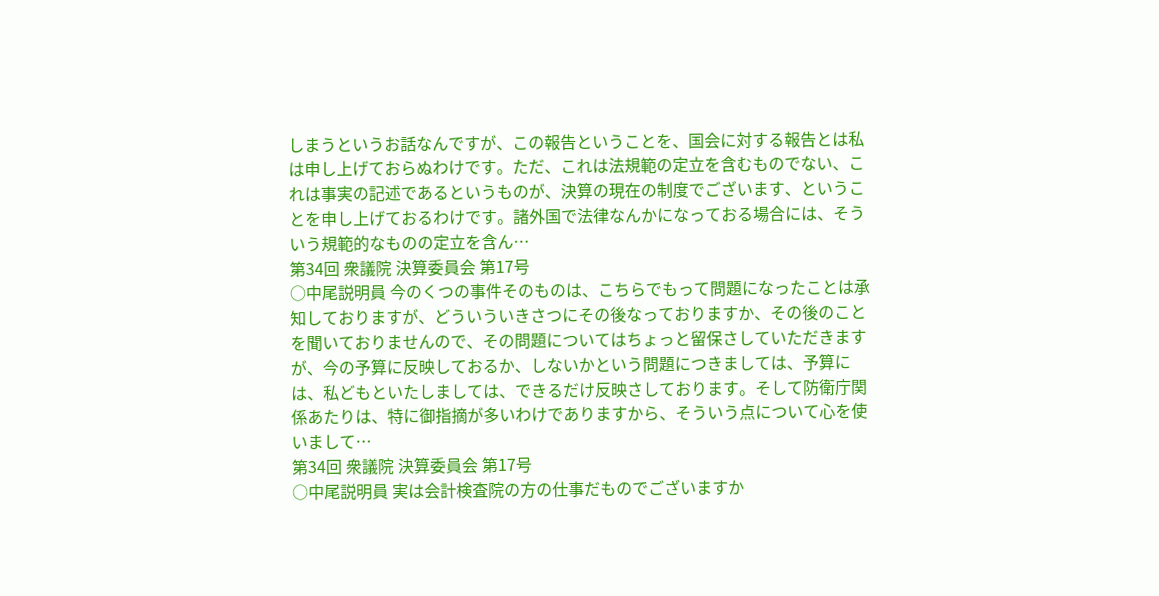しまうというお話なんですが、この報告ということを、国会に対する報告とは私は申し上げておらぬわけです。ただ、これは法規範の定立を含むものでない、これは事実の記述であるというものが、決算の現在の制度でございます、ということを申し上げておるわけです。諸外国で法律なんかになっておる場合には、そういう規範的なものの定立を含ん…
第34回 衆議院 決算委員会 第17号
○中尾説明員 今のくつの事件そのものは、こちらでもって問題になったことは承知しておりますが、どういういきさつにその後なっておりますか、その後のことを聞いておりませんので、その問題についてはちょっと留保さしていただきますが、今の予算に反映しておるか、しないかという問題につきましては、予算には、私どもといたしましては、できるだけ反映さしております。そして防衛庁関係あたりは、特に御指摘が多いわけでありますから、そういう点について心を使いまして…
第34回 衆議院 決算委員会 第17号
○中尾説明員 実は会計検査院の方の仕事だものでございますか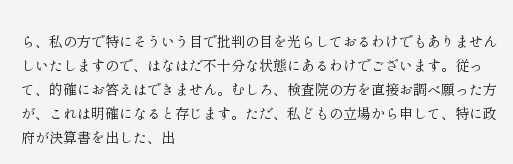ら、私の方で特にそういう目で批判の目を光らしておるわけでもありませんしいたしますので、はなはだ不十分な状態にあるわけでございます。従って、的確にお答えはできません。むしろ、検査院の方を直接お調べ願った方が、これは明確になると存じます。ただ、私どもの立場から申して、特に政府が決算書を出した、出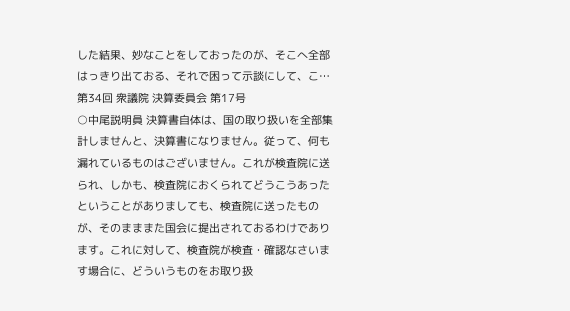した結果、妙なことをしておったのが、そこへ全部はっきり出ておる、それで困って示談にして、こ…
第34回 衆議院 決算委員会 第17号
○中尾説明員 決算書自体は、国の取り扱いを全部集計しませんと、決算書になりません。従って、何も漏れているものはございません。これが検査院に送られ、しかも、検査院におくられてどうこうあったということがありましても、検査院に送ったものが、そのまままた国会に提出されておるわけであります。これに対して、検査院が検査・確認なさいます場合に、どういうものをお取り扱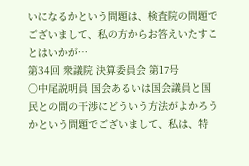いになるかという問題は、検査院の問題でございまして、私の方からお答えいたすことはいかが…
第34回 衆議院 決算委員会 第17号
○中尾説明員 国会あるいは国会議員と国民との間の干渉にどういう方法がよかろうかという問題でございまして、私は、特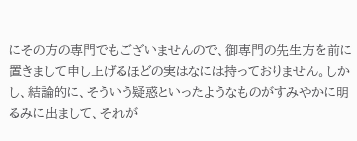にその方の専門でもございませんので、御専門の先生方を前に置きまして申し上げるほどの実はなには持っておりません。しかし、結論的に、そういう疑惑といったようなものがすみやかに明るみに出まして、それが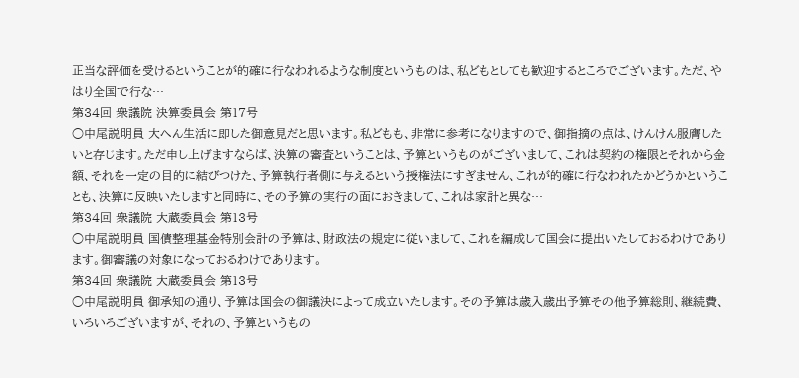正当な評価を受けるということが的確に行なわれるような制度というものは、私どもとしても歓迎するところでございます。ただ、やはり全国で行な…
第34回 衆議院 決算委員会 第17号
○中尾説明員 大へん生活に即した御意見だと思います。私どもも、非常に参考になりますので、御指摘の点は、けんけん服膺したいと存じます。ただ申し上げますならば、決算の審査ということは、予算というものがございまして、これは契約の権限とそれから金額、それを一定の目的に結びつけた、予算執行者側に与えるという授権法にすぎません、これが的確に行なわれたかどうかということも、決算に反映いたしますと同時に、その予算の実行の面におきまして、これは家計と異な…
第34回 衆議院 大蔵委員会 第13号
○中尾説明員 国債整理基金特別会計の予算は、財政法の規定に従いまして、これを編成して国会に提出いたしておるわけであります。御審議の対象になっておるわけであります。
第34回 衆議院 大蔵委員会 第13号
○中尾説明員 御承知の通り、予算は国会の御議決によって成立いたします。その予算は歳入歳出予算その他予算総則、継続費、いろいろございますが、それの、予算というもの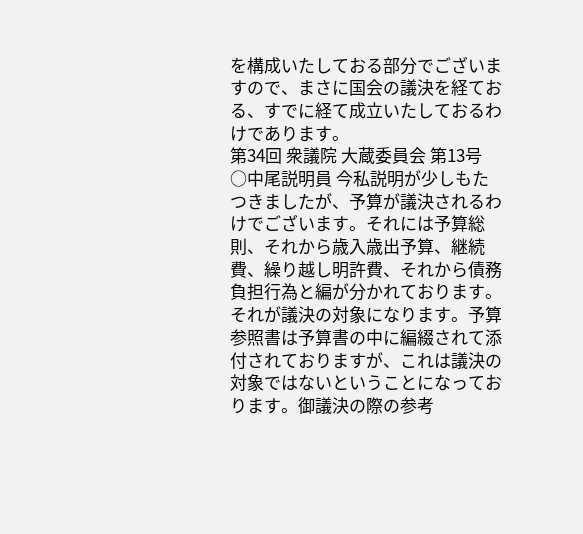を構成いたしておる部分でございますので、まさに国会の議決を経ておる、すでに経て成立いたしておるわけであります。
第34回 衆議院 大蔵委員会 第13号
○中尾説明員 今私説明が少しもたつきましたが、予算が議決されるわけでございます。それには予算総則、それから歳入歳出予算、継続費、繰り越し明許費、それから債務負担行為と編が分かれております。それが議決の対象になります。予算参照書は予算書の中に編綴されて添付されておりますが、これは議決の対象ではないということになっております。御議決の際の参考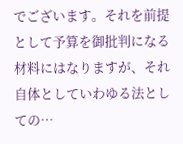でございます。それを前提として予算を御批判になる材料にはなりますが、それ自体としていわゆる法としての…